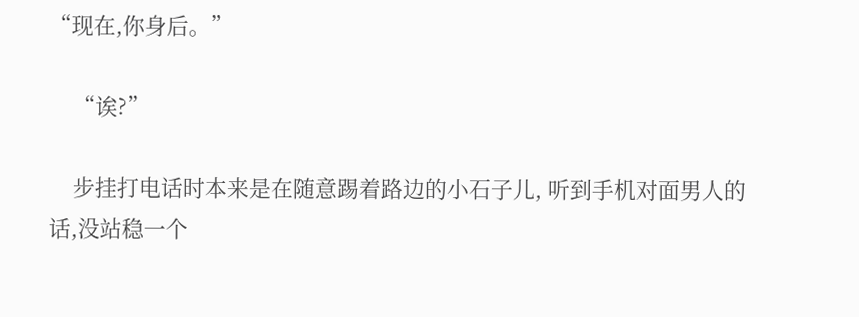“现在,你身后。”

    “诶?”

    步挂打电话时本来是在随意踢着路边的小石子儿, 听到手机对面男人的话,没站稳一个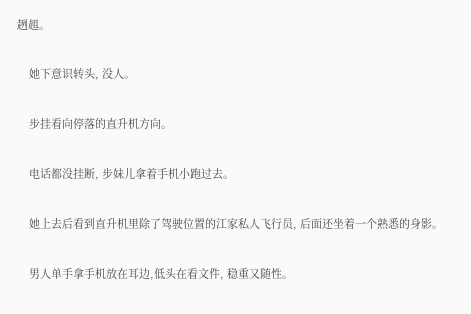趔趄。

    她下意识转头, 没人。

    步挂看向停落的直升机方向。

    电话都没挂断, 步妹儿拿着手机小跑过去。

    她上去后看到直升机里除了驾驶位置的江家私人飞行员, 后面还坐着一个熟悉的身影。

    男人单手拿手机放在耳边,低头在看文件, 稳重又随性。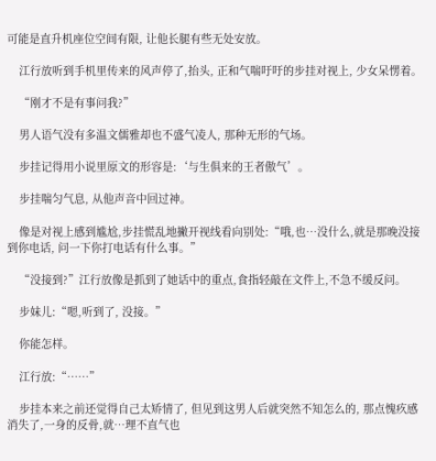可能是直升机座位空间有限, 让他长腿有些无处安放。

    江行放听到手机里传来的风声停了,抬头, 正和气喘吁吁的步挂对视上, 少女呆愣着。

    “刚才不是有事问我?”

    男人语气没有多温文儒雅却也不盛气凌人, 那种无形的气场。

    步挂记得用小说里原文的形容是:‘与生俱来的王者傲气’。

    步挂喘匀气息, 从他声音中回过神。

    像是对视上感到尴尬,步挂慌乱地撇开视线看向别处:“哦,也…没什么,就是那晚没接到你电话, 问一下你打电话有什么事。”

    “没接到?”江行放像是抓到了她话中的重点,食指轻敲在文件上,不急不缓反问。

    步妹儿:“嗯,听到了, 没接。”

    你能怎样。

    江行放:“……”

    步挂本来之前还觉得自己太矫情了, 但见到这男人后就突然不知怎么的, 那点愧疚感消失了,一身的反骨,就…理不直气也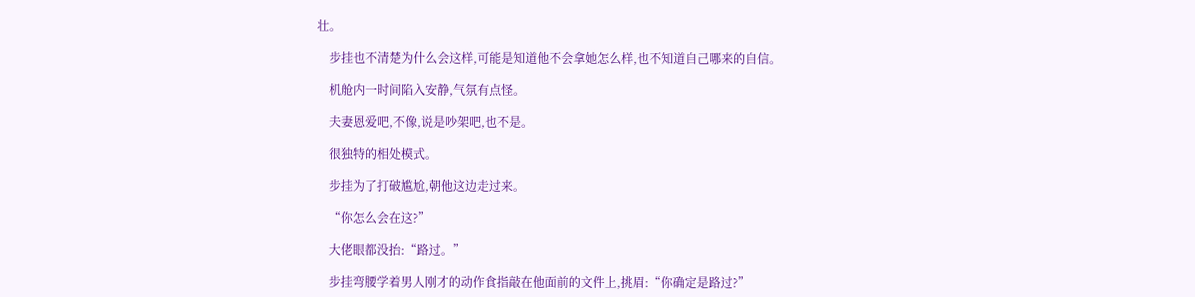壮。

    步挂也不清楚为什么会这样,可能是知道他不会拿她怎么样,也不知道自己哪来的自信。

    机舱内一时间陷入安静,气氛有点怪。

    夫妻恩爱吧,不像,说是吵架吧,也不是。

    很独特的相处模式。

    步挂为了打破尴尬,朝他这边走过来。

    “你怎么会在这?”

    大佬眼都没抬:“路过。”

    步挂弯腰学着男人刚才的动作食指敲在他面前的文件上,挑眉:“你确定是路过?”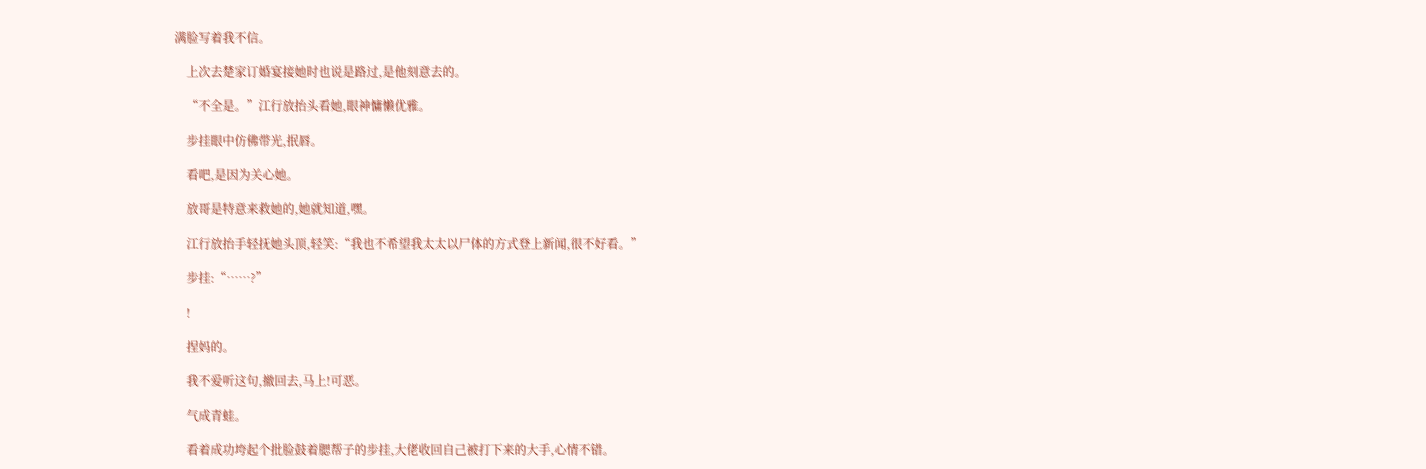满脸写着我不信。

    上次去楚家订婚宴接她时也说是路过,是他刻意去的。

    “不全是。”江行放抬头看她,眼神慵懒优雅。

    步挂眼中仿佛带光,抿唇。

    看吧,是因为关心她。

    放哥是特意来救她的,她就知道,嘿。

    江行放抬手轻抚她头顶,轻笑:“我也不希望我太太以尸体的方式登上新闻,很不好看。”

    步挂:“……?”

    !

    捏妈的。

    我不爱听这句,撤回去,马上!可恶。

    气成青蛙。

    看着成功垮起个批脸鼓着腮帮子的步挂,大佬收回自己被打下来的大手,心情不错。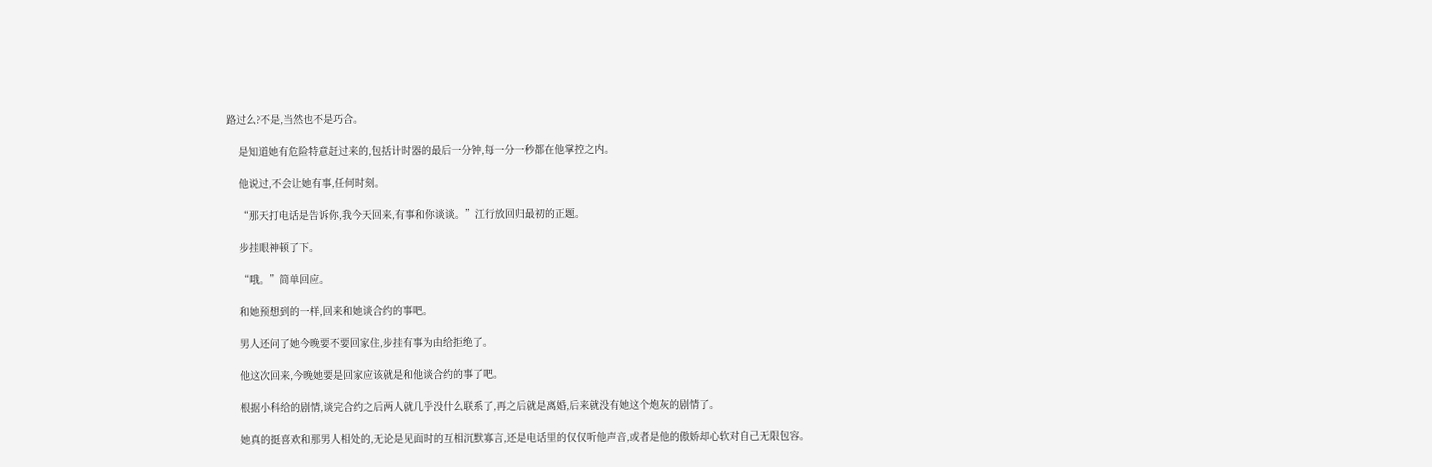路过么?不是,当然也不是巧合。

    是知道她有危险特意赶过来的,包括计时器的最后一分钟,每一分一秒都在他掌控之内。

    他说过,不会让她有事,任何时刻。

    “那天打电话是告诉你,我今天回来,有事和你谈谈。”江行放回归最初的正题。

    步挂眼神顿了下。

    “哦。”简单回应。

    和她预想到的一样,回来和她谈合约的事吧。

    男人还问了她今晚要不要回家住,步挂有事为由给拒绝了。

    他这次回来,今晚她要是回家应该就是和他谈合约的事了吧。

    根据小科给的剧情,谈完合约之后两人就几乎没什么联系了,再之后就是离婚,后来就没有她这个炮灰的剧情了。

    她真的挺喜欢和那男人相处的,无论是见面时的互相沉默寡言,还是电话里的仅仅听他声音,或者是他的傲娇却心软对自己无限包容。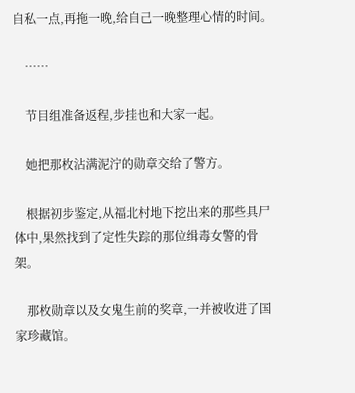自私一点,再拖一晚,给自己一晚整理心情的时间。

    ……

    节目组准备返程,步挂也和大家一起。

    她把那枚沾满泥泞的勋章交给了警方。

    根据初步鉴定,从福北村地下挖出来的那些具尸体中,果然找到了定性失踪的那位缉毒女警的骨架。

    那枚勋章以及女鬼生前的奖章,一并被收进了国家珍藏馆。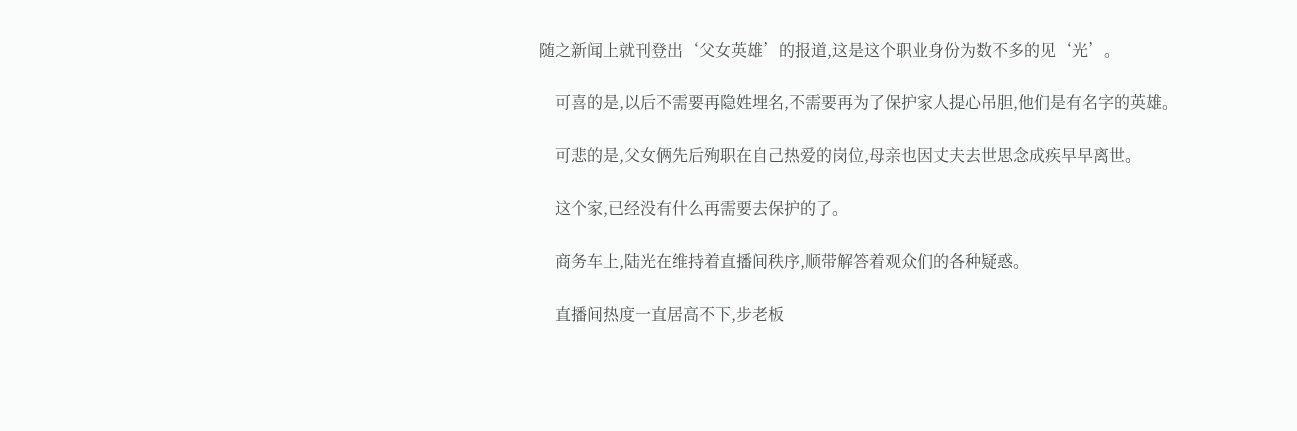随之新闻上就刊登出‘父女英雄’的报道,这是这个职业身份为数不多的见‘光’。

    可喜的是,以后不需要再隐姓埋名,不需要再为了保护家人提心吊胆,他们是有名字的英雄。

    可悲的是,父女俩先后殉职在自己热爱的岗位,母亲也因丈夫去世思念成疾早早离世。

    这个家,已经没有什么再需要去保护的了。

    商务车上,陆光在维持着直播间秩序,顺带解答着观众们的各种疑惑。

    直播间热度一直居高不下,步老板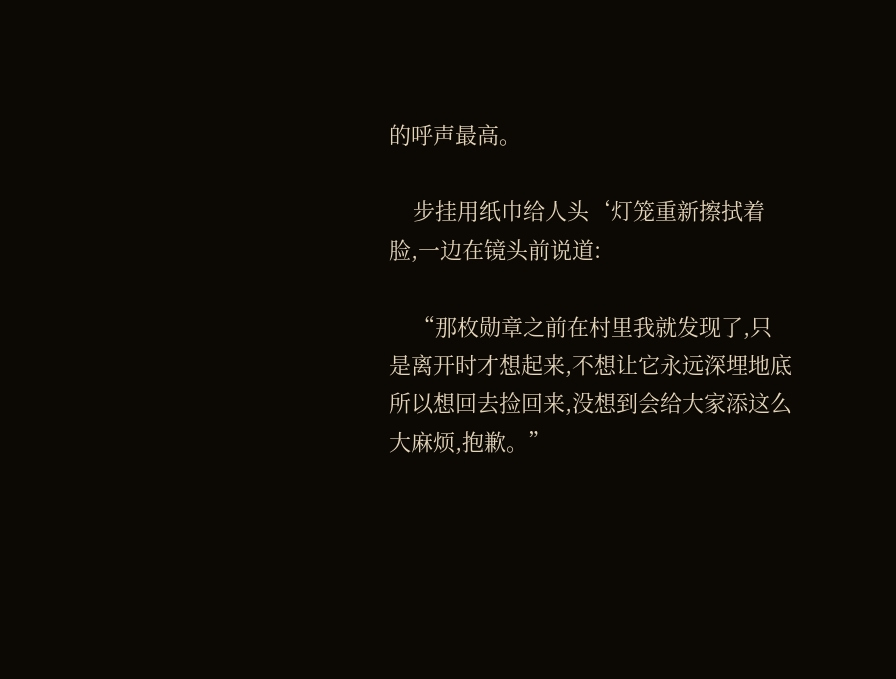的呼声最高。

    步挂用纸巾给人头‘灯笼重新擦拭着脸,一边在镜头前说道:

    “那枚勋章之前在村里我就发现了,只是离开时才想起来,不想让它永远深埋地底所以想回去捡回来,没想到会给大家添这么大麻烦,抱歉。”